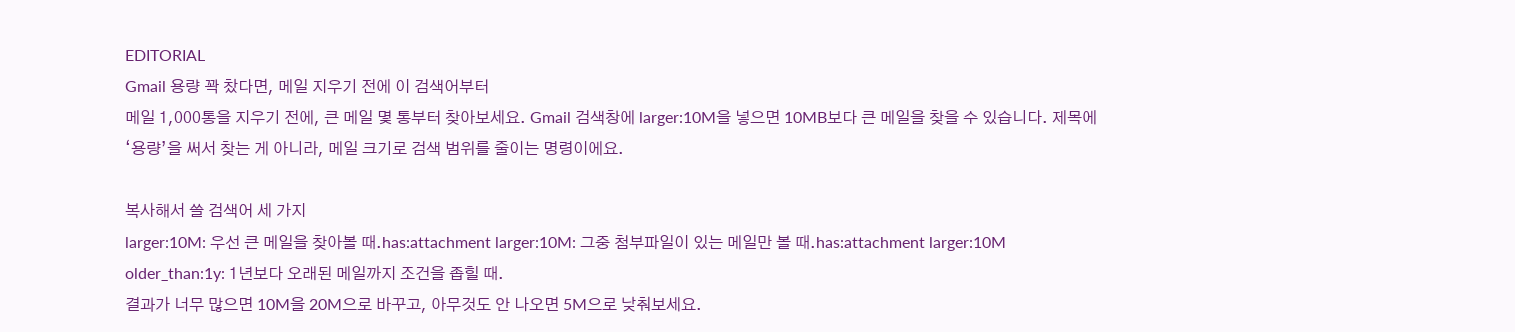EDITORIAL
Gmail 용량 꽉 찼다면, 메일 지우기 전에 이 검색어부터
메일 1,000통을 지우기 전에, 큰 메일 몇 통부터 찾아보세요. Gmail 검색창에 larger:10M을 넣으면 10MB보다 큰 메일을 찾을 수 있습니다. 제목에 ‘용량’을 써서 찾는 게 아니라, 메일 크기로 검색 범위를 줄이는 명령이에요.

복사해서 쓸 검색어 세 가지
larger:10M: 우선 큰 메일을 찾아볼 때.has:attachment larger:10M: 그중 첨부파일이 있는 메일만 볼 때.has:attachment larger:10M older_than:1y: 1년보다 오래된 메일까지 조건을 좁힐 때.
결과가 너무 많으면 10M을 20M으로 바꾸고, 아무것도 안 나오면 5M으로 낮춰보세요.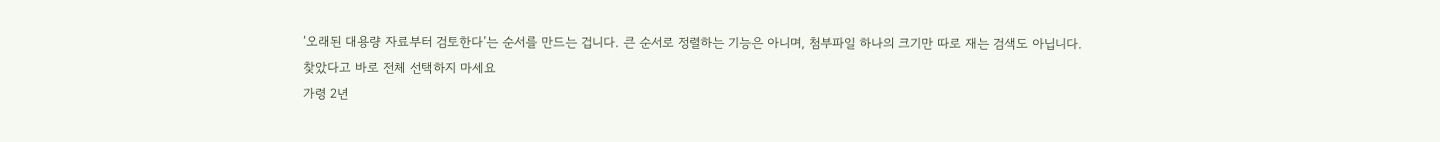‘오래된 대용량 자료부터 검토한다’는 순서를 만드는 겁니다. 큰 순서로 정렬하는 기능은 아니며, 첨부파일 하나의 크기만 따로 재는 검색도 아닙니다.
찾았다고 바로 전체 선택하지 마세요
가령 2년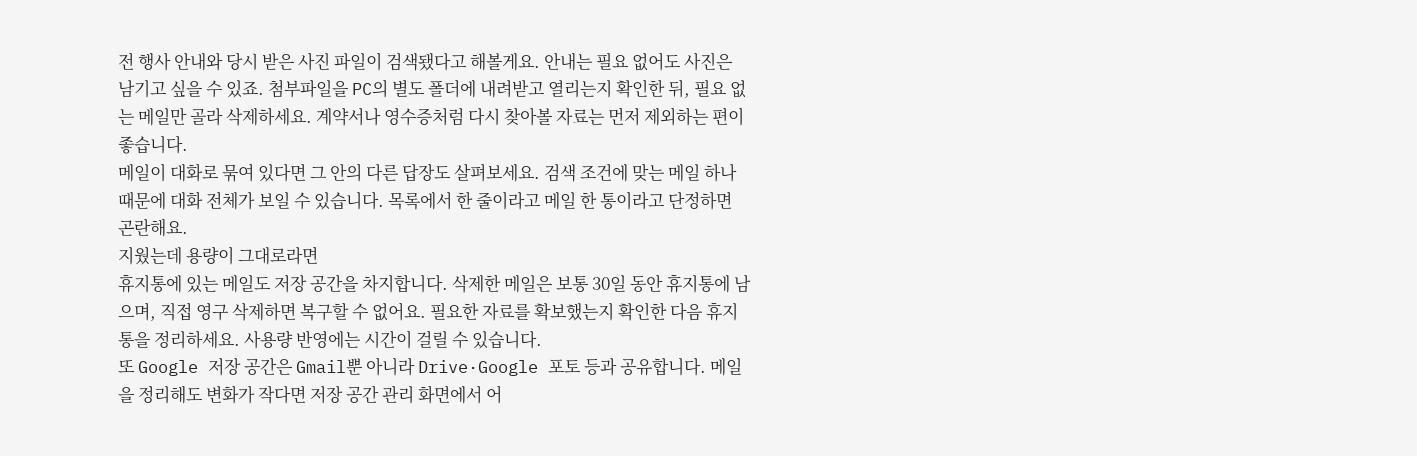전 행사 안내와 당시 받은 사진 파일이 검색됐다고 해볼게요. 안내는 필요 없어도 사진은 남기고 싶을 수 있죠. 첨부파일을 PC의 별도 폴더에 내려받고 열리는지 확인한 뒤, 필요 없는 메일만 골라 삭제하세요. 계약서나 영수증처럼 다시 찾아볼 자료는 먼저 제외하는 편이 좋습니다.
메일이 대화로 묶여 있다면 그 안의 다른 답장도 살펴보세요. 검색 조건에 맞는 메일 하나 때문에 대화 전체가 보일 수 있습니다. 목록에서 한 줄이라고 메일 한 통이라고 단정하면 곤란해요.
지웠는데 용량이 그대로라면
휴지통에 있는 메일도 저장 공간을 차지합니다. 삭제한 메일은 보통 30일 동안 휴지통에 남으며, 직접 영구 삭제하면 복구할 수 없어요. 필요한 자료를 확보했는지 확인한 다음 휴지통을 정리하세요. 사용량 반영에는 시간이 걸릴 수 있습니다.
또 Google 저장 공간은 Gmail뿐 아니라 Drive·Google 포토 등과 공유합니다. 메일을 정리해도 변화가 작다면 저장 공간 관리 화면에서 어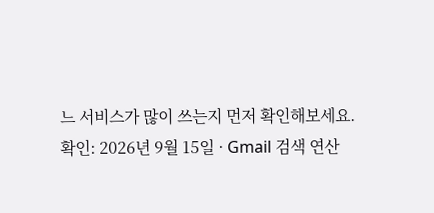느 서비스가 많이 쓰는지 먼저 확인해보세요.
확인: 2026년 9월 15일 · Gmail 검색 연산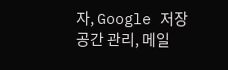자, Google 저장 공간 관리, 메일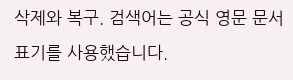삭제와 복구. 검색어는 공식 영문 문서 표기를 사용했습니다.